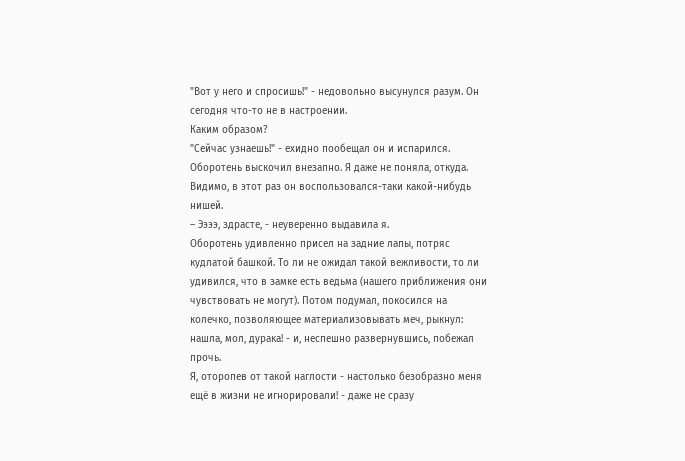"Вот у него и спросишь!" - недовольно высунулся разум. Он сегодня что-то не в настроении.
Каким образом?
"Сейчас узнаешь!" - ехидно пообещал он и испарился.
Оборотень выскочил внезапно. Я даже не поняла, откуда. Видимо, в этот раз он воспользовался-таки какой-нибудь нишей.
– Ээээ, здрасте, - неуверенно выдавила я.
Оборотень удивленно присел на задние лапы, потряс кудлатой башкой. То ли не ожидал такой вежливости, то ли удивился, что в замке есть ведьма (нашего приближения они чувствовать не могут). Потом подумал, покосился на колечко, позволяющее материализовывать меч, рыкнул: нашла, мол, дурака! - и, неспешно развернувшись, побежал прочь.
Я, оторопев от такой наглости - настолько безобразно меня ещё в жизни не игнорировали! - даже не сразу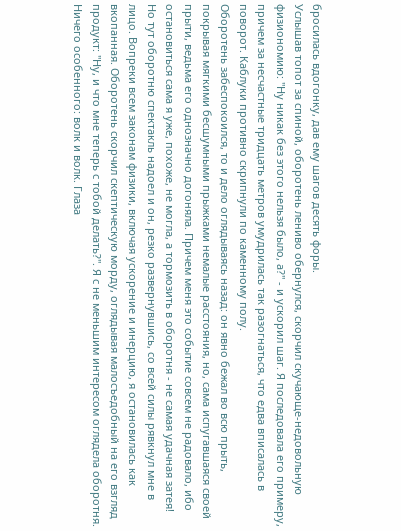бросилась вдогонку, дав ему шагов десять форы.
Услышав топот за спиной, оборотень лениво обернулся, скорчил скучающе-недовольную физиономию: "Ну никак без этого нельзя было, а?" - и ускорил шаг. Я последовала его примеру, причем за несчастные тридцать метров умудрилась так разогнаться, что едва вписалась в поворот. Каблуки противно скрипнули по каменному полу.
Оборотень забеспокоился, то и дело оглядываясь назад: он явно бежал во всю прыть, покрывая мягкими бесшумными прыжками немалые расстояния, но, сама испугавшаяся своей прыти, ведьма его однозначно догоняла. Причем меня это событие совсем не радовало, ибо остановиться сама я уже, похоже, не могла, а тормозить в оборотня - не самая удачная затея!
Но тут оборотню спектакль надоел и он, резко развернувшись, со всей силы рявкнул мне в лицо. Вопреки всем законам физики, включая ускорение и инерцию, я остановилась как вкопанная. Оборотень скорчил скептическую морду, оглядывая малосъедобный на его взгляд продукт: "Ну, и что мне теперь с тобой делать?". Я с не меньшим интересом оглядела оборотня. Ничего особенного: волк и волк. Глаза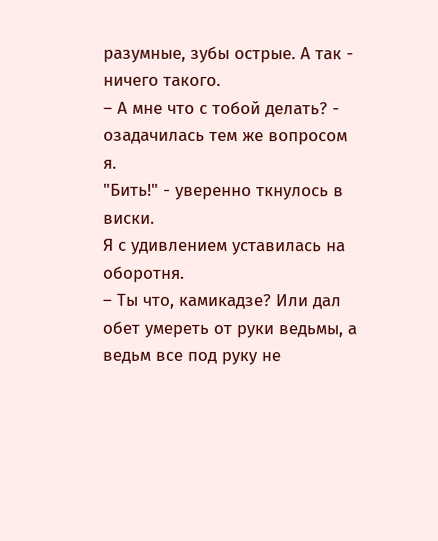разумные, зубы острые. А так - ничего такого.
– А мне что с тобой делать? - озадачилась тем же вопросом я.
"Бить!" - уверенно ткнулось в виски.
Я с удивлением уставилась на оборотня.
– Ты что, камикадзе? Или дал обет умереть от руки ведьмы, а ведьм все под руку не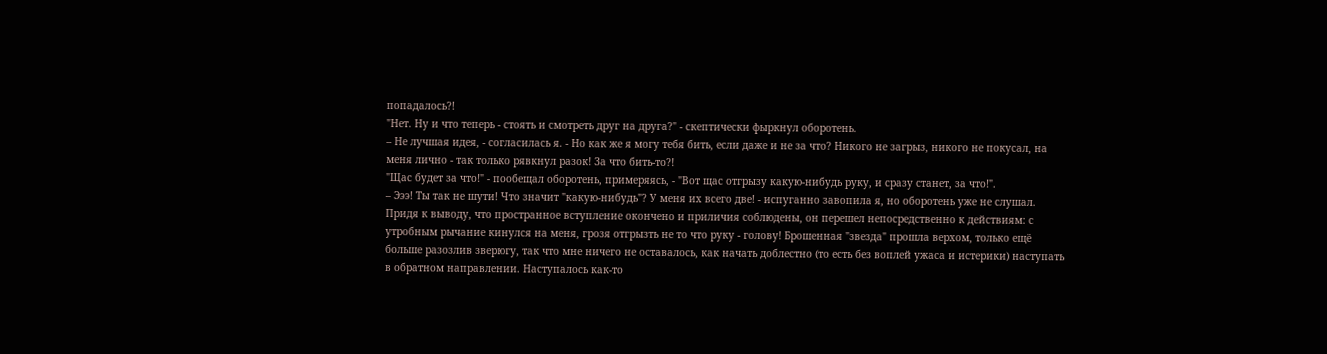попадалось?!
"Нет. Ну и что теперь - стоять и смотреть друг на друга?" - скептически фыркнул оборотень.
– Не лучшая идея, - согласилась я. - Но как же я могу тебя бить, если даже и не за что? Никого не загрыз, никого не покусал, на меня лично - так только рявкнул разок! За что бить-то?!
"Щас будет за что!" - пообещал оборотень, примеряясь, - "Вот щас отгрызу какую-нибудь руку, и сразу станет, за что!".
– Эээ! Ты так не шути! Что значит "какую-нибудь"? У меня их всего две! - испуганно завопила я, но оборотень уже не слушал.
Придя к выводу, что пространное вступление окончено и приличия соблюдены, он перешел непосредственно к действиям: с утробным рычание кинулся на меня, грозя отгрызть не то что руку - голову! Брошенная "звезда" прошла верхом, только ещё больше разозлив зверюгу, так что мне ничего не оставалось, как начать доблестно (то есть без воплей ужаса и истерики) наступать в обратном направлении. Наступалось как-то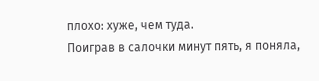плохо: хуже, чем туда.
Поиграв в салочки минут пять, я поняла,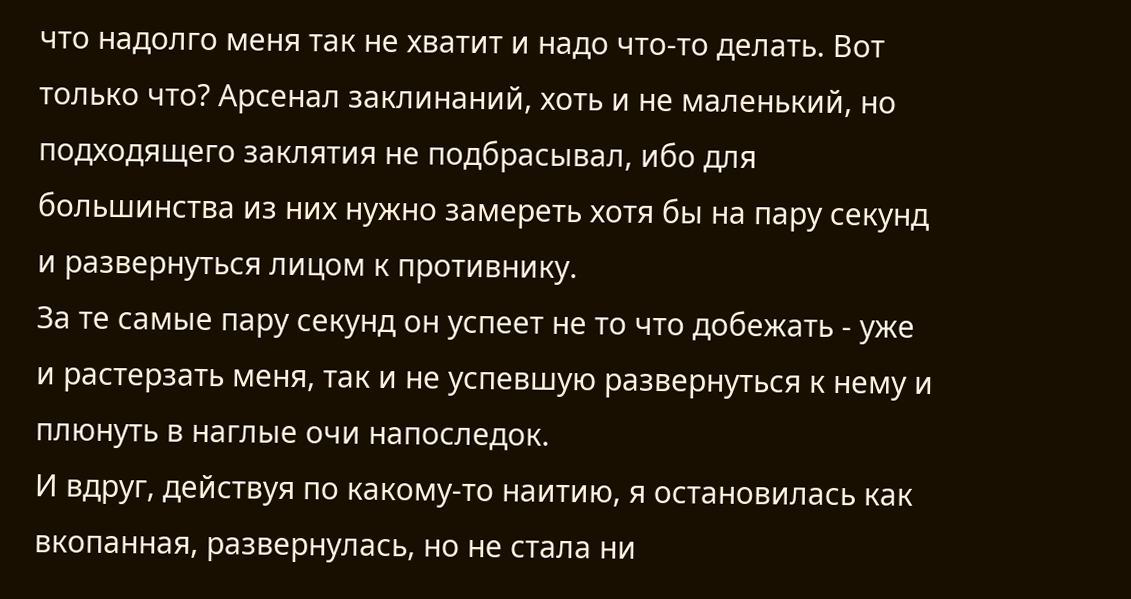что надолго меня так не хватит и надо что-то делать. Вот только что? Арсенал заклинаний, хоть и не маленький, но подходящего заклятия не подбрасывал, ибо для большинства из них нужно замереть хотя бы на пару секунд и развернуться лицом к противнику.
За те самые пару секунд он успеет не то что добежать - уже и растерзать меня, так и не успевшую развернуться к нему и плюнуть в наглые очи напоследок.
И вдруг, действуя по какому-то наитию, я остановилась как вкопанная, развернулась, но не стала ни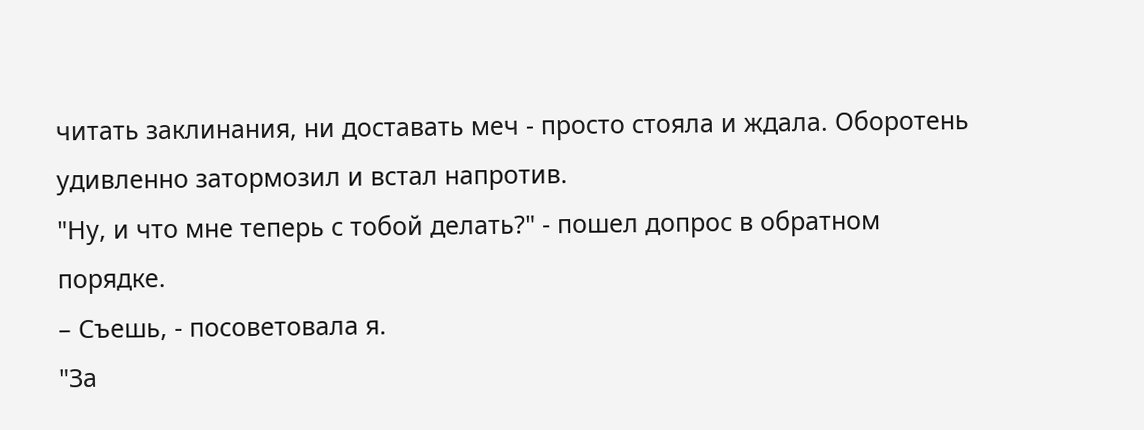читать заклинания, ни доставать меч - просто стояла и ждала. Оборотень удивленно затормозил и встал напротив.
"Ну, и что мне теперь с тобой делать?" - пошел допрос в обратном порядке.
– Съешь, - посоветовала я.
"За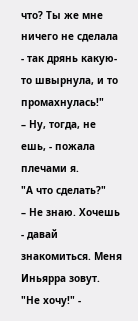что? Ты же мне ничего не сделала - так дрянь какую-то швырнула, и то промахнулась!"
– Ну, тогда, не ешь, - пожала плечами я.
"А что сделать?"
– Не знаю. Хочешь - давай знакомиться. Меня Иньярра зовут.
"Не хочу!" -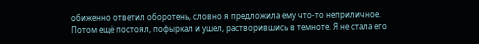обиженно ответил оборотень, словно я предложила ему что-то неприличное.
Потом ещё постоял, пофыркал и ушел, растворившись в темноте. Я не стала его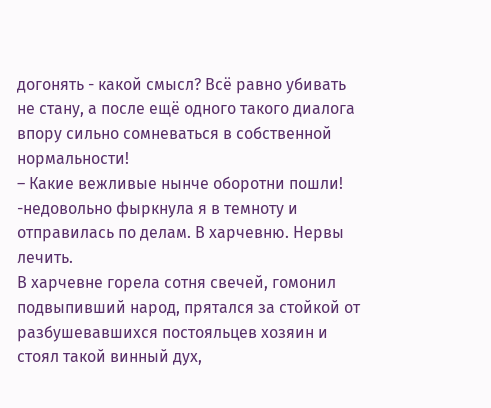догонять - какой смысл? Всё равно убивать не стану, а после ещё одного такого диалога впору сильно сомневаться в собственной нормальности!
– Какие вежливые нынче оборотни пошли! -недовольно фыркнула я в темноту и отправилась по делам. В харчевню. Нервы лечить.
В харчевне горела сотня свечей, гомонил подвыпивший народ, прятался за стойкой от разбушевавшихся постояльцев хозяин и стоял такой винный дух,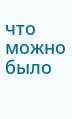что можно было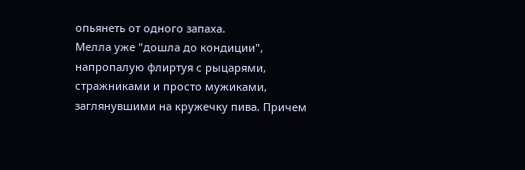опьянеть от одного запаха.
Мелла уже "дошла до кондиции", напропалую флиртуя с рыцарями, стражниками и просто мужиками, заглянувшими на кружечку пива. Причем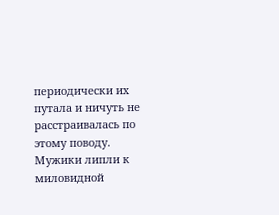периодически их путала и ничуть не расстраивалась по этому поводу. Мужики липли к миловидной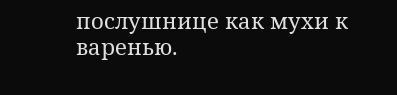послушнице как мухи к варенью.